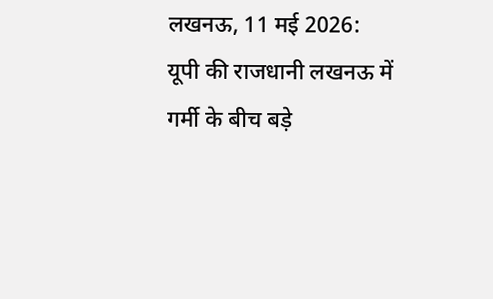लखनऊ, 11 मई 2026:
यूपी की राजधानी लखनऊ में गर्मी के बीच बड़े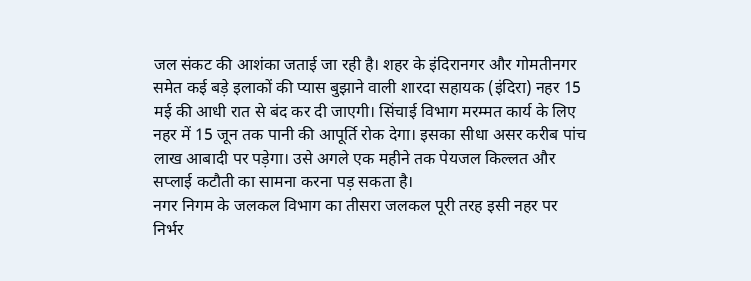जल संकट की आशंका जताई जा रही है। शहर के इंदिरानगर और गोमतीनगर समेत कई बड़े इलाकों की प्यास बुझाने वाली शारदा सहायक (इंदिरा) नहर 15 मई की आधी रात से बंद कर दी जाएगी। सिंचाई विभाग मरम्मत कार्य के लिए नहर में 15 जून तक पानी की आपूर्ति रोक देगा। इसका सीधा असर करीब पांच लाख आबादी पर पड़ेगा। उसे अगले एक महीने तक पेयजल किल्लत और सप्लाई कटौती का सामना करना पड़ सकता है।
नगर निगम के जलकल विभाग का तीसरा जलकल पूरी तरह इसी नहर पर निर्भर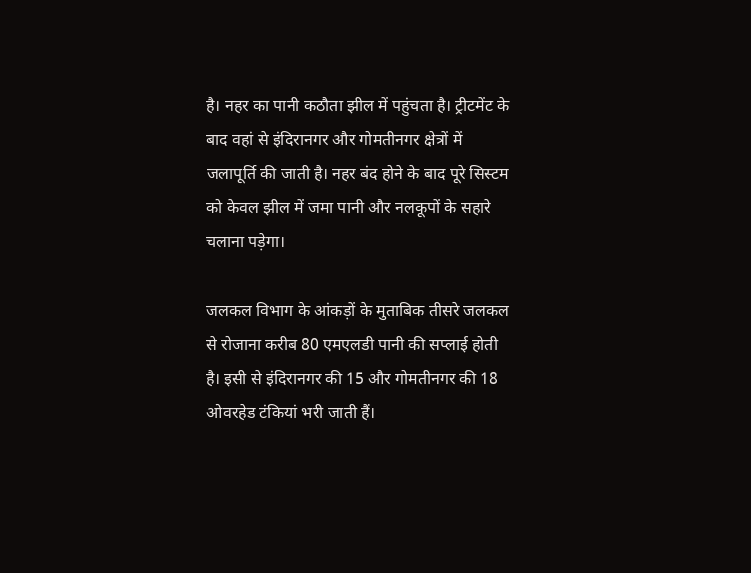है। नहर का पानी कठौता झील में पहुंचता है। ट्रीटमेंट के बाद वहां से इंदिरानगर और गोमतीनगर क्षेत्रों में जलापूर्ति की जाती है। नहर बंद होने के बाद पूरे सिस्टम को केवल झील में जमा पानी और नलकूपों के सहारे चलाना पड़ेगा।

जलकल विभाग के आंकड़ों के मुताबिक तीसरे जलकल से रोजाना करीब 80 एमएलडी पानी की सप्लाई होती है। इसी से इंदिरानगर की 15 और गोमतीनगर की 18 ओवरहेड टंकियां भरी जाती हैं।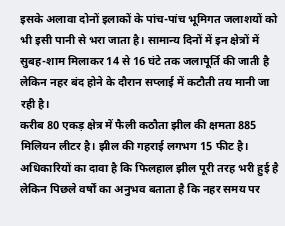इसके अलावा दोनों इलाकों के पांच-पांच भूमिगत जलाशयों को भी इसी पानी से भरा जाता है। सामान्य दिनों में इन क्षेत्रों में सुबह-शाम मिलाकर 14 से 16 घंटे तक जलापूर्ति की जाती है लेकिन नहर बंद होने के दौरान सप्लाई में कटौती तय मानी जा रही है।
करीब 80 एकड़ क्षेत्र में फैली कठौता झील की क्षमता 885 मिलियन लीटर है। झील की गहराई लगभग 15 फीट है। अधिकारियों का दावा है कि फिलहाल झील पूरी तरह भरी हुई है लेकिन पिछले वर्षों का अनुभव बताता है कि नहर समय पर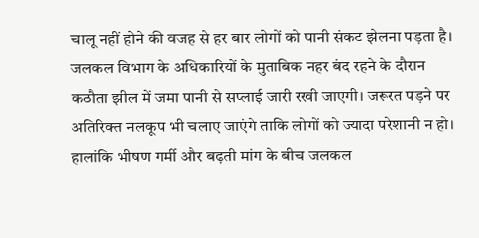चालू नहीं होने की वजह से हर बार लोगों को पानी संकट झेलना पड़ता है।
जलकल विभाग के अधिकारियों के मुताबिक नहर बंद रहने के दौरान कठौता झील में जमा पानी से सप्लाई जारी रखी जाएगी। जरूरत पड़ने पर अतिरिक्त नलकूप भी चलाए जाएंगे ताकि लोगों को ज्यादा परेशानी न हो। हालांकि भीषण गर्मी और बढ़ती मांग के बीच जलकल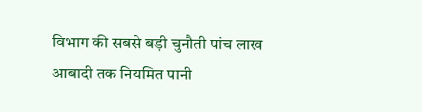विभाग की सबसे बड़ी चुनौती पांच लाख आबादी तक नियमित पानी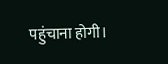पहुंचाना होगी।